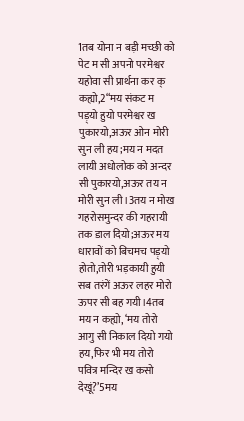1तब योना न बड़ी मच्छी को पेट म सी अपनो परमेश्वर यहोवा सी प्रार्थना कर क् कह्यो,2“मय संकट म पड़्यो हुयो परमेश्वर ख पुकारयो,अऊर ओन मोरी सुन ली हय;मय न मदत लायी अधोलोक को अन्दर सी पुकारयो,अऊर तय न मोरी सुन ली।3तय न मोख गहरोसमुन्दर की गहरायी तक डाल दियो;अऊर मय धारावों को बिचमच पड़्यो होतो,तोरी भड़कायी हुयी सब तरंगें अऊर लहर मोरो ऊपर सी बह गयी।4तब मय न कह्यो, ‘मय तोरो आगु सी निकाल दियो गयो हय,फिर भी मय तोरो पवित्र मन्दिर ख कसो देखूं?’5मय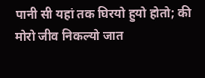पानी सी यहां तक घिरयो हुयो होतो; की मोरो जीव निकल्यो जात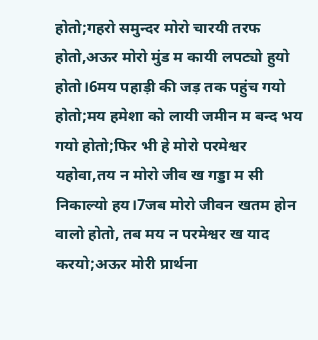होतो;गहरो समुन्दर मोरो चारयी तरफ होतो,अऊर मोरो मुंड म कायी लपट्यो हुयो होतो।6मय पहाड़ी की जड़ तक पहुंच गयो होतो;मय हमेशा को लायी जमीन म बन्द भय गयो होतो;फिर भी हे मोरो परमेश्वर यहोवा,तय न मोरो जीव ख गड्डा म सी निकाल्यो हय।7जब मोरो जीवन खतम होन वालो होतो, तब मय न परमेश्वर ख याद करयो;अऊर मोरी प्रार्थना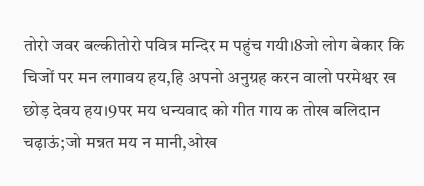तोरो जवर बल्कीतोरो पवित्र मन्दिर म पहुंच गयी।8जो लोग बेकार कि चिजों पर मन लगावय हय,हि अपनो अनुग्रह करन वालो परमेश्वर ख छोड़ देवय हय।9पर मय धन्यवाद को गीत गाय क तोख बलिदान चढ़ाऊं;जो मन्नत मय न मानी,ओख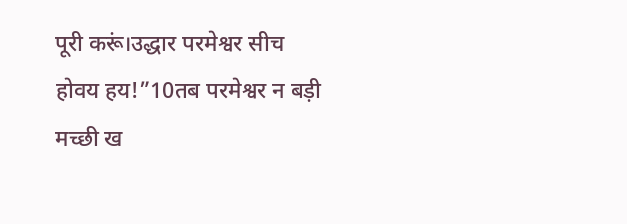पूरी करूं।उद्धार परमेश्वर सीच होवय हय!”10तब परमेश्वर न बड़ी मच्छी ख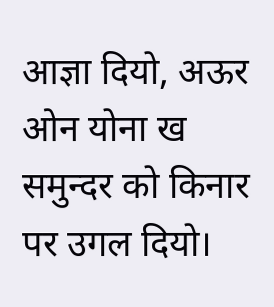आज्ञा दियो, अऊर ओन योना ख समुन्दर को किनार पर उगल दियो।